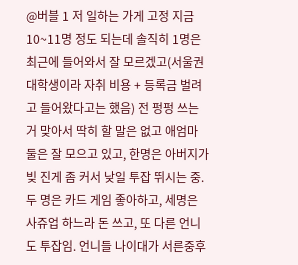@버블 1 저 일하는 가게 고정 지금 10~11명 정도 되는데 솔직히 1명은 최근에 들어와서 잘 모르겠고(서울권 대학생이라 자취 비용 + 등록금 벌려고 들어왔다고는 했음) 전 펑펑 쓰는거 맞아서 딱히 할 말은 없고 애엄마 둘은 잘 모으고 있고, 한명은 아버지가 빚 진게 좀 커서 낮일 투잡 뛰시는 중. 두 명은 카드 게임 좋아하고, 세명은 사쥬업 하느라 돈 쓰고, 또 다른 언니도 투잡임. 언니들 나이대가 서른중후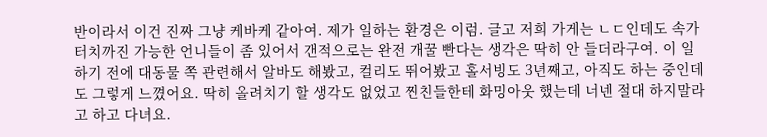반이라서 이건 진짜 그냥 케바케 같아여. 제가 일하는 환경은 이럼. 글고 저희 가게는 ㄴㄷ인데도 속가 터치까진 가능한 언니들이 좀 있어서 갠적으로는 완전 개꿀 빤다는 생각은 딱히 안 들더라구여. 이 일 하기 전에 대동물 쪽 관련해서 알바도 해봤고, 컬리도 뛰어봤고 홀서빙도 3년째고, 아직도 하는 중인데도 그렇게 느꼈어요. 딱히 올려치기 할 생각도 없었고 찐친들한테 화밍아웃 했는데 너넨 절대 하지말라고 하고 다녀요.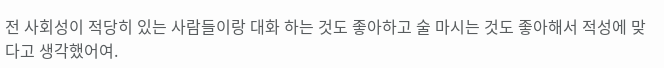전 사회성이 적당히 있는 사람들이랑 대화 하는 것도 좋아하고 술 마시는 것도 좋아해서 적성에 맞다고 생각했어여.